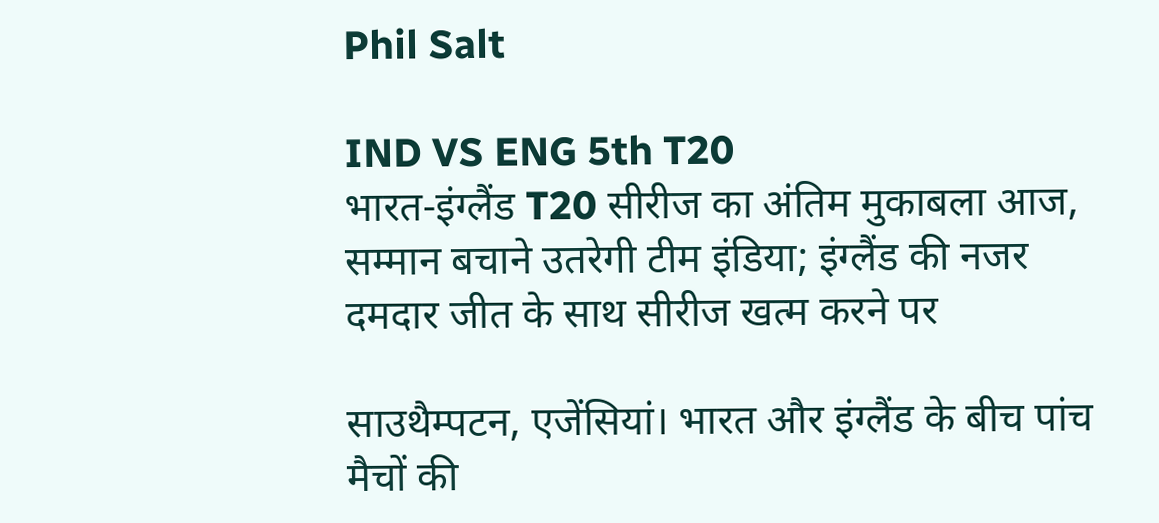Phil Salt

IND VS ENG 5th T20
भारत-इंग्लैंड T20 सीरीज का अंतिम मुकाबला आज, सम्मान बचाने उतरेगी टीम इंडिया; इंग्लैंड की नजर दमदार जीत के साथ सीरीज खत्म करने पर

साउथैम्पटन, एजेंसियां। भारत और इंग्लैंड के बीच पांच मैचों की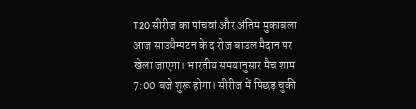T20 सीरीज का पांचवां और अंतिम मुकाबला आज साउथैम्पटन के द रोज़ बाउल मैदान पर खेला जाएगा। भारतीय समयानुसार मैच शाम 7:00 बजे शुरू होगा। सीरीज में पिछड़ चुकी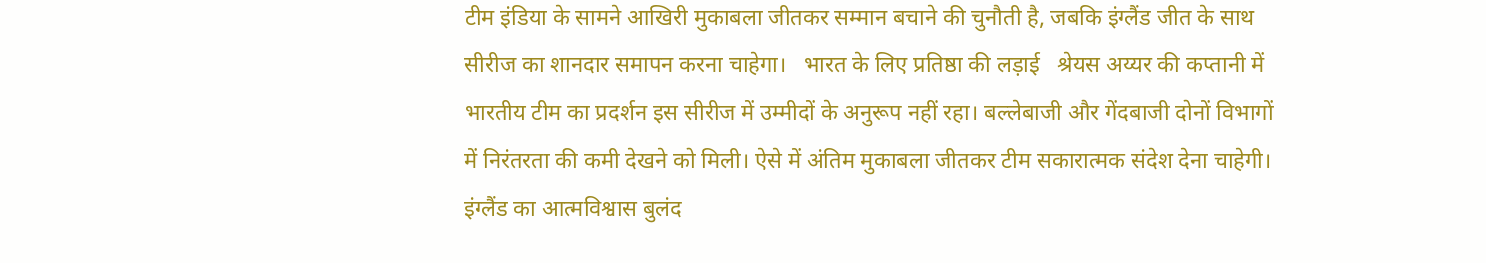टीम इंडिया के सामने आखिरी मुकाबला जीतकर सम्मान बचाने की चुनौती है, जबकि इंग्लैंड जीत के साथ सीरीज का शानदार समापन करना चाहेगा।   भारत के लिए प्रतिष्ठा की लड़ाई   श्रेयस अय्यर की कप्तानी में भारतीय टीम का प्रदर्शन इस सीरीज में उम्मीदों के अनुरूप नहीं रहा। बल्लेबाजी और गेंदबाजी दोनों विभागों में निरंतरता की कमी देखने को मिली। ऐसे में अंतिम मुकाबला जीतकर टीम सकारात्मक संदेश देना चाहेगी।   इंग्लैंड का आत्मविश्वास बुलंद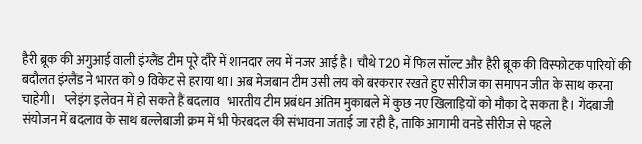हैरी ब्रूक की अगुआई वाली इंग्लैंड टीम पूरे दौरे में शानदार लय में नजर आई है। चौथे T20 में फिल सॉल्ट और हैरी ब्रूक की विस्फोटक पारियों की बदौलत इंग्लैंड ने भारत को 9 विकेट से हराया था। अब मेजबान टीम उसी लय को बरकरार रखते हुए सीरीज का समापन जीत के साथ करना चाहेगी।   प्लेइंग इलेवन में हो सकते हैं बदलाव   भारतीय टीम प्रबंधन अंतिम मुकाबले में कुछ नए खिलाड़ियों को मौका दे सकता है। गेंदबाजी संयोजन में बदलाव के साथ बल्लेबाजी क्रम में भी फेरबदल की संभावना जताई जा रही है, ताकि आगामी वनडे सीरीज से पहले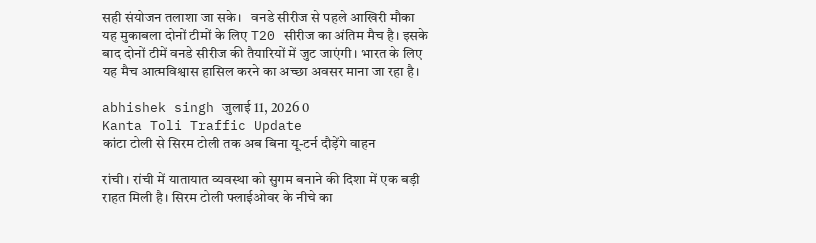सही संयोजन तलाशा जा सके।   वनडे सीरीज से पहले आखिरी मौका   यह मुकाबला दोनों टीमों के लिए T20 सीरीज का अंतिम मैच है। इसके बाद दोनों टीमें वनडे सीरीज की तैयारियों में जुट जाएंगी। भारत के लिए यह मैच आत्मविश्वास हासिल करने का अच्छा अवसर माना जा रहा है।

abhishek singh जुलाई 11, 2026 0
Kanta Toli Traffic Update
कांटा टोली से सिरम टोली तक अब बिना यू-टर्न दौड़ेंगे वाहन

रांची। रांची में यातायात व्यवस्था को सुगम बनाने की दिशा में एक बड़ी राहत मिली है। सिरम टोली फ्लाईओवर के नीचे का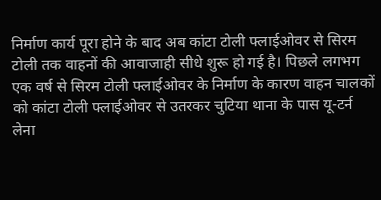निर्माण कार्य पूरा होने के बाद अब कांटा टोली फ्लाईओवर से सिरम टोली तक वाहनों की आवाजाही सीधे शुरू हो गई है। पिछले लगभग एक वर्ष से सिरम टोली फ्लाईओवर के निर्माण के कारण वाहन चालकों को कांटा टोली फ्लाईओवर से उतरकर चुटिया थाना के पास यू-टर्न लेना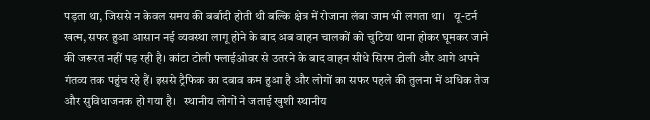पड़ता था, जिससे न केवल समय की बर्बादी होती थी बल्कि क्षेत्र में रोजाना लंबा जाम भी लगता था।   यू-टर्न खत्म, सफर हुआ आसान नई व्यवस्था लागू होने के बाद अब वाहन चालकों को चुटिया थाना होकर घूमकर जाने की जरूरत नहीं पड़ रही है। कांटा टोली फ्लाईओवर से उतरने के बाद वाहन सीधे सिरम टोली और आगे अपने गंतव्य तक पहुंच रहे हैं। इससे ट्रैफिक का दबाव कम हुआ है और लोगों का सफर पहले की तुलना में अधिक तेज और सुविधाजनक हो गया है।   स्थानीय लोगों ने जताई खुशी स्थानीय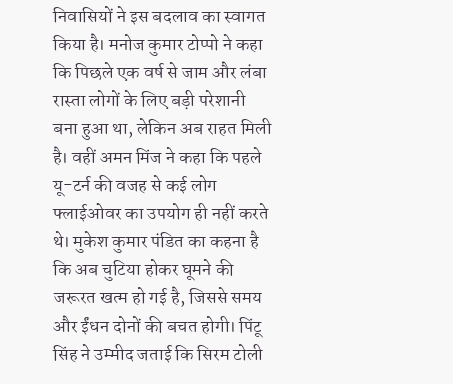निवासियों ने इस बदलाव का स्वागत किया है। मनोज कुमार टोप्पो ने कहा कि पिछले एक वर्ष से जाम और लंबा रास्ता लोगों के लिए बड़ी परेशानी बना हुआ था, लेकिन अब राहत मिली है। वहीं अमन मिंज ने कहा कि पहले यू-टर्न की वजह से कई लोग फ्लाईओवर का उपयोग ही नहीं करते थे। मुकेश कुमार पंडित का कहना है कि अब चुटिया होकर घूमने की जरूरत खत्म हो गई है, जिससे समय और ईंधन दोनों की बचत होगी। पिंटू सिंह ने उम्मीद जताई कि सिरम टोली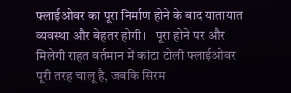फ्लाईओवर का पूरा निर्माण होने के बाद यातायात व्यवस्था और बेहतर होगी।   पूरा होने पर और मिलेगी राहत वर्तमान में कांटा टोली फ्लाईओवर पूरी तरह चालू है, जबकि सिरम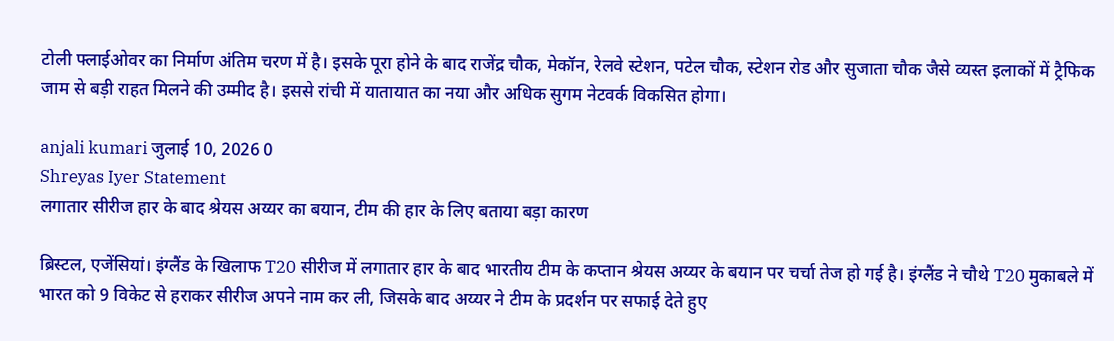टोली फ्लाईओवर का निर्माण अंतिम चरण में है। इसके पूरा होने के बाद राजेंद्र चौक, मेकॉन, रेलवे स्टेशन, पटेल चौक, स्टेशन रोड और सुजाता चौक जैसे व्यस्त इलाकों में ट्रैफिक जाम से बड़ी राहत मिलने की उम्मीद है। इससे रांची में यातायात का नया और अधिक सुगम नेटवर्क विकसित होगा।

anjali kumari जुलाई 10, 2026 0
Shreyas Iyer Statement
लगातार सीरीज हार के बाद श्रेयस अय्यर का बयान, टीम की हार के लिए बताया बड़ा कारण

ब्रिस्टल, एजेंसियां। इंग्लैंड के खिलाफ T20 सीरीज में लगातार हार के बाद भारतीय टीम के कप्तान श्रेयस अय्यर के बयान पर चर्चा तेज हो गई है। इंग्लैंड ने चौथे T20 मुकाबले में भारत को 9 विकेट से हराकर सीरीज अपने नाम कर ली, जिसके बाद अय्यर ने टीम के प्रदर्शन पर सफाई देते हुए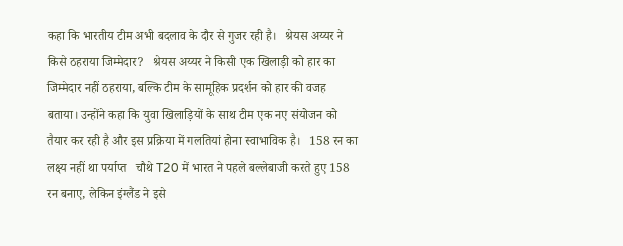कहा कि भारतीय टीम अभी बदलाव के दौर से गुजर रही है।   श्रेयस अय्यर ने किसे ठहराया जिम्मेदार?   श्रेयस अय्यर ने किसी एक खिलाड़ी को हार का जिम्मेदार नहीं ठहराया, बल्कि टीम के सामूहिक प्रदर्शन को हार की वजह बताया। उन्होंने कहा कि युवा खिलाड़ियों के साथ टीम एक नए संयोजन को तैयार कर रही है और इस प्रक्रिया में गलतियां होना स्वाभाविक है।   158 रन का लक्ष्य नहीं था पर्याप्त   चौथे T20 में भारत ने पहले बल्लेबाजी करते हुए 158 रन बनाए, लेकिन इंग्लैंड ने इसे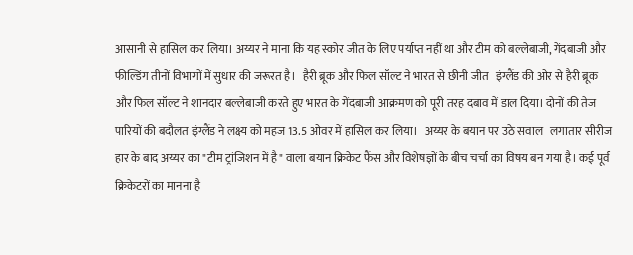आसानी से हासिल कर लिया। अय्यर ने माना कि यह स्कोर जीत के लिए पर्याप्त नहीं था और टीम को बल्लेबाजी, गेंदबाजी और फील्डिंग तीनों विभागों में सुधार की जरूरत है।   हैरी ब्रूक और फिल सॉल्ट ने भारत से छीनी जीत   इंग्लैंड की ओर से हैरी ब्रूक और फिल सॉल्ट ने शानदार बल्लेबाजी करते हुए भारत के गेंदबाजी आक्रमण को पूरी तरह दबाव में डाल दिया। दोनों की तेज पारियों की बदौलत इंग्लैंड ने लक्ष्य को महज 13.5 ओवर में हासिल कर लिया।   अय्यर के बयान पर उठे सवाल   लगातार सीरीज हार के बाद अय्यर का "टीम ट्रांजिशन में है" वाला बयान क्रिकेट फैंस और विशेषज्ञों के बीच चर्चा का विषय बन गया है। कई पूर्व क्रिकेटरों का मानना है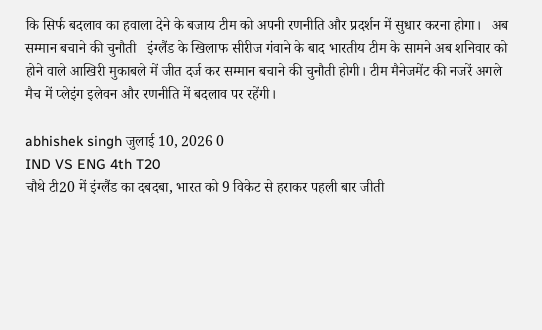कि सिर्फ बदलाव का हवाला देने के बजाय टीम को अपनी रणनीति और प्रदर्शन में सुधार करना होगा।   अब सम्मान बचाने की चुनौती   इंग्लैंड के खिलाफ सीरीज गंवाने के बाद भारतीय टीम के सामने अब शनिवार को होने वाले आखिरी मुकाबले में जीत दर्ज कर सम्मान बचाने की चुनौती होगी। टीम मैनेजमेंट की नजरें अगले मैच में प्लेइंग इलेवन और रणनीति में बदलाव पर रहेंगी।

abhishek singh जुलाई 10, 2026 0
IND VS ENG 4th T20
चौथे टी20 में इंग्लैंड का दबदबा, भारत को 9 विकेट से हराकर पहली बार जीती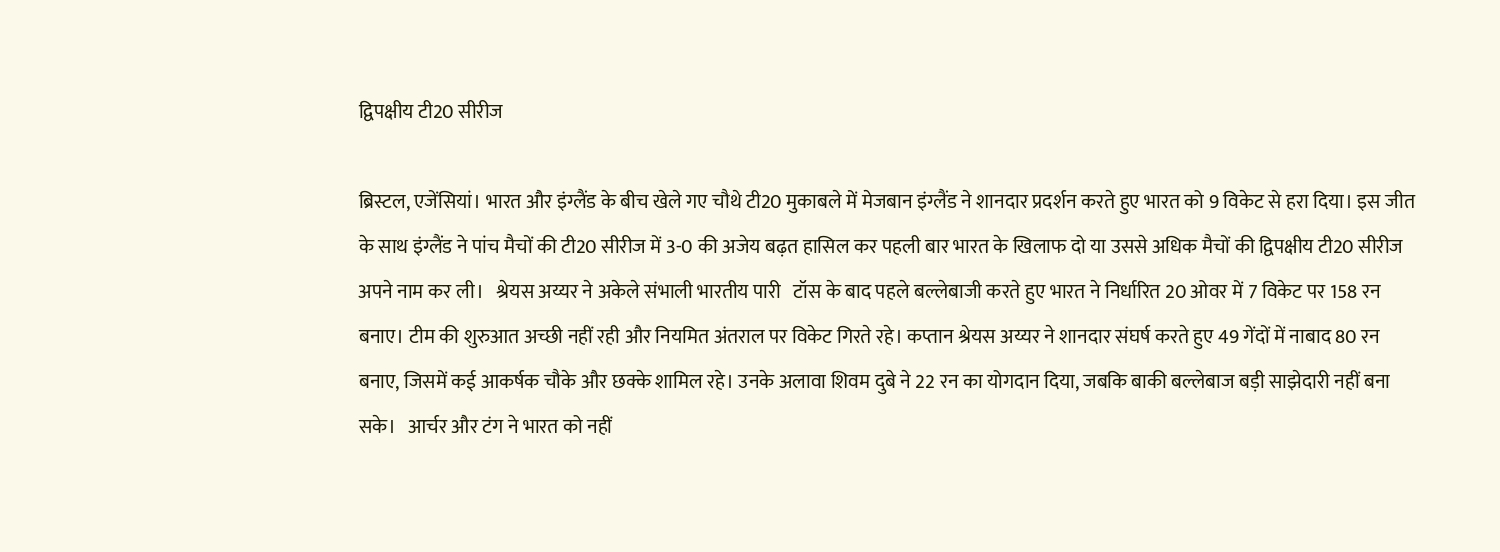द्विपक्षीय टी20 सीरीज

ब्रिस्टल, एजेंसियां। भारत और इंग्लैंड के बीच खेले गए चौथे टी20 मुकाबले में मेजबान इंग्लैंड ने शानदार प्रदर्शन करते हुए भारत को 9 विकेट से हरा दिया। इस जीत के साथ इंग्लैंड ने पांच मैचों की टी20 सीरीज में 3-0 की अजेय बढ़त हासिल कर पहली बार भारत के खिलाफ दो या उससे अधिक मैचों की द्विपक्षीय टी20 सीरीज अपने नाम कर ली।   श्रेयस अय्यर ने अकेले संभाली भारतीय पारी   टॉस के बाद पहले बल्लेबाजी करते हुए भारत ने निर्धारित 20 ओवर में 7 विकेट पर 158 रन बनाए। टीम की शुरुआत अच्छी नहीं रही और नियमित अंतराल पर विकेट गिरते रहे। कप्तान श्रेयस अय्यर ने शानदार संघर्ष करते हुए 49 गेंदों में नाबाद 80 रन बनाए, जिसमें कई आकर्षक चौके और छक्के शामिल रहे। उनके अलावा शिवम दुबे ने 22 रन का योगदान दिया, जबकि बाकी बल्लेबाज बड़ी साझेदारी नहीं बना सके।   आर्चर और टंग ने भारत को नहीं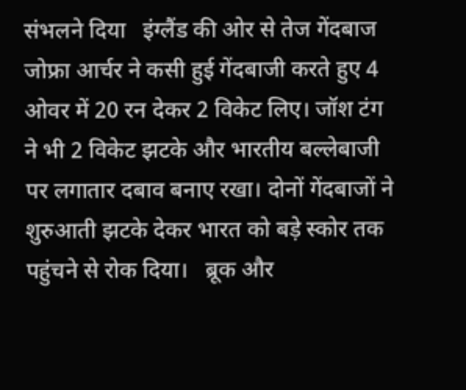संभलने दिया   इंग्लैंड की ओर से तेज गेंदबाज जोफ्रा आर्चर ने कसी हुई गेंदबाजी करते हुए 4 ओवर में 20 रन देकर 2 विकेट लिए। जॉश टंग ने भी 2 विकेट झटके और भारतीय बल्लेबाजी पर लगातार दबाव बनाए रखा। दोनों गेंदबाजों ने शुरुआती झटके देकर भारत को बड़े स्कोर तक पहुंचने से रोक दिया।   ब्रूक और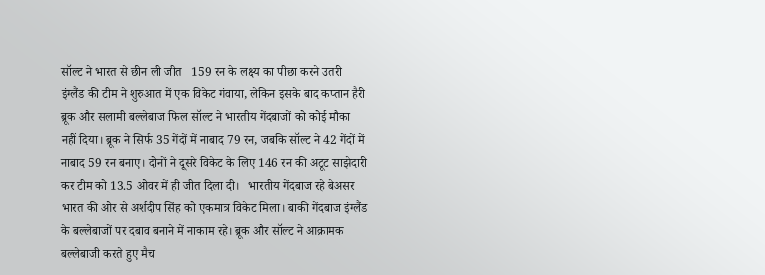सॉल्ट ने भारत से छीन ली जीत   159 रन के लक्ष्य का पीछा करने उतरी इंग्लैंड की टीम ने शुरुआत में एक विकेट गंवाया, लेकिन इसके बाद कप्तान हैरी ब्रूक और सलामी बल्लेबाज फिल सॉल्ट ने भारतीय गेंदबाजों को कोई मौका नहीं दिया। ब्रूक ने सिर्फ 35 गेंदों में नाबाद 79 रन, जबकि सॉल्ट ने 42 गेंदों में नाबाद 59 रन बनाए। दोनों ने दूसरे विकेट के लिए 146 रन की अटूट साझेदारी कर टीम को 13.5 ओवर में ही जीत दिला दी।   भारतीय गेंदबाज रहे बेअसर   भारत की ओर से अर्शदीप सिंह को एकमात्र विकेट मिला। बाकी गेंदबाज इंग्लैंड के बल्लेबाजों पर दबाव बनाने में नाकाम रहे। ब्रूक और सॉल्ट ने आक्रामक बल्लेबाजी करते हुए मैच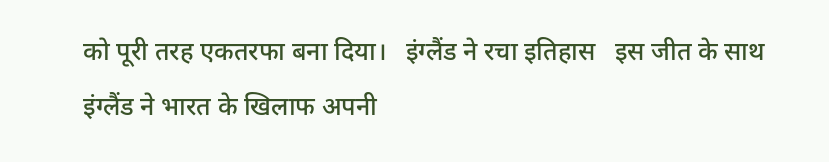को पूरी तरह एकतरफा बना दिया।   इंग्लैंड ने रचा इतिहास   इस जीत के साथ इंग्लैंड ने भारत के खिलाफ अपनी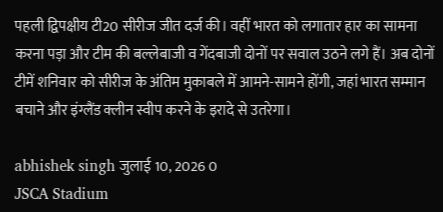पहली द्विपक्षीय टी20 सीरीज जीत दर्ज की। वहीं भारत को लगातार हार का सामना करना पड़ा और टीम की बल्लेबाजी व गेंदबाजी दोनों पर सवाल उठने लगे हैं। अब दोनों टीमें शनिवार को सीरीज के अंतिम मुकाबले में आमने-सामने होंगी, जहां भारत सम्मान बचाने और इंग्लैंड क्लीन स्वीप करने के इरादे से उतरेगा।

abhishek singh जुलाई 10, 2026 0
JSCA Stadium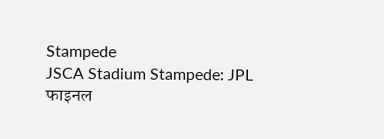Stampede
JSCA Stadium Stampede: JPL फाइनल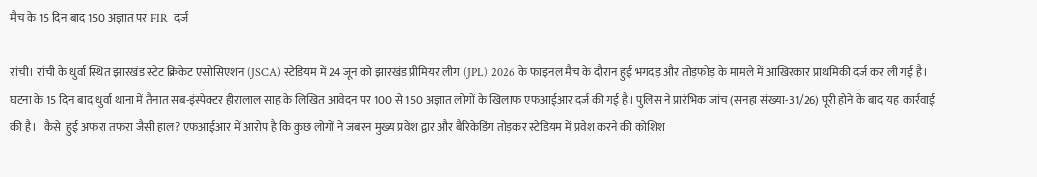मैच के 15 दिन बाद 150 अज्ञात पर FIR  दर्ज

रांची। रांची के धुर्वा स्थित झारखंड स्टेट क्रिकेट एसोसिएशन (JSCA) स्टेडियम में 24 जून को झारखंड प्रीमियर लीग (JPL) 2026 के फाइनल मैच के दौरान हुई भगदड़ और तोड़फोड़ के मामले में आखिरकार प्राथमिकी दर्ज कर ली गई है। घटना के 15 दिन बाद धुर्वा थाना में तैनात सब-इंस्पेक्टर हीरालाल साह के लिखित आवेदन पर 100 से 150 अज्ञात लोगों के खिलाफ एफआईआर दर्ज की गई है। पुलिस ने प्रारंभिक जांच (सनहा संख्या-31/26) पूरी होने के बाद यह  कार्रवाई की है।   कैसे  हुई अफरा तफरा जैसी हाल? एफआईआर में आरोप है कि कुछ लोगों ने जबरन मुख्य प्रवेश द्वार और बैरिकेडिंग तोड़कर स्टेडियम में प्रवेश करने की कोशिश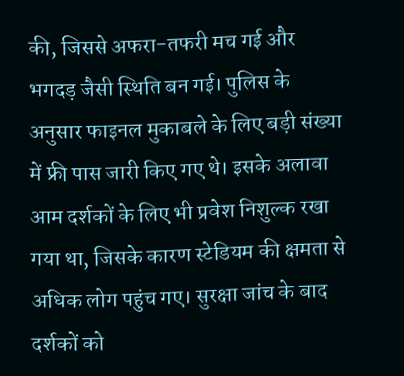की, जिससे अफरा-तफरी मच गई और भगदड़ जैसी स्थिति बन गई। पुलिस के अनुसार फाइनल मुकाबले के लिए बड़ी संख्या में फ्री पास जारी किए गए थे। इसके अलावा आम दर्शकों के लिए भी प्रवेश निशुल्क रखा गया था, जिसके कारण स्टेडियम की क्षमता से अधिक लोग पहुंच गए। सुरक्षा जांच के बाद दर्शकों को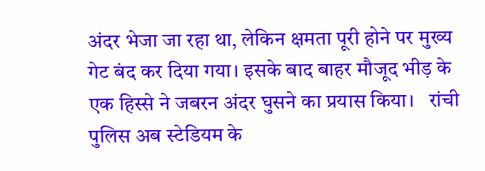अंदर भेजा जा रहा था, लेकिन क्षमता पूरी होने पर मुख्य गेट बंद कर दिया गया। इसके बाद बाहर मौजूद भीड़ के एक हिस्से ने जबरन अंदर घुसने का प्रयास किया।   रांची पुलिस अब स्टेडियम के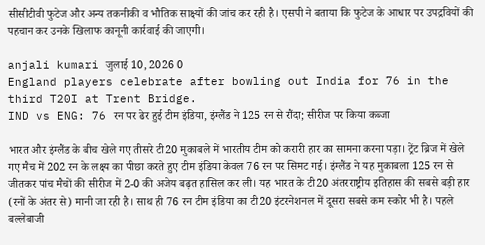सीसीटीवी फुटेज और अन्य तकनीकी व भौतिक साक्ष्यों की जांच कर रही है। एसपी ने बताया कि फुटेज के आधार पर उपद्रवियों की पहचान कर उनके खिलाफ कानूनी कार्रवाई की जाएगी।

anjali kumari जुलाई 10, 2026 0
England players celebrate after bowling out India for 76 in the third T20I at Trent Bridge.
IND vs ENG: 76 रन पर ढेर हुई टीम इंडिया, इंग्लैंड ने 125 रन से रौंदा; सीरीज पर किया कब्जा

भारत और इंग्लैंड के बीच खेले गए तीसरे टी20 मुकाबले में भारतीय टीम को करारी हार का सामना करना पड़ा। ट्रेंट ब्रिज में खेले गए मैच में 202 रन के लक्ष्य का पीछा करते हुए टीम इंडिया केवल 76 रन पर सिमट गई। इंग्लैंड ने यह मुकाबला 125 रन से जीतकर पांच मैचों की सीरीज में 2-0 की अजेय बढ़त हासिल कर ली। यह भारत के टी20 अंतरराष्ट्रीय इतिहास की सबसे बड़ी हार (रनों के अंतर से) मानी जा रही है। साथ ही 76 रन टीम इंडिया का टी20 इंटरनेशनल में दूसरा सबसे कम स्कोर भी है। पहले बल्लेबाजी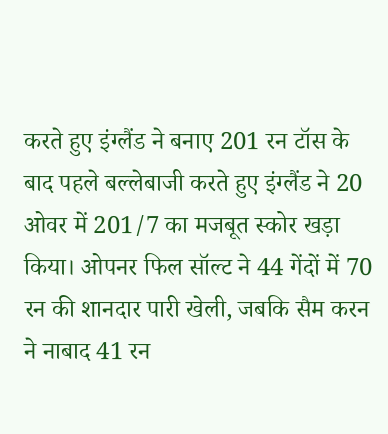करते हुए इंग्लैंड ने बनाए 201 रन टॉस के बाद पहले बल्लेबाजी करते हुए इंग्लैंड ने 20 ओवर में 201/7 का मजबूत स्कोर खड़ा किया। ओपनर फिल सॉल्ट ने 44 गेंदों में 70 रन की शानदार पारी खेली, जबकि सैम करन ने नाबाद 41 रन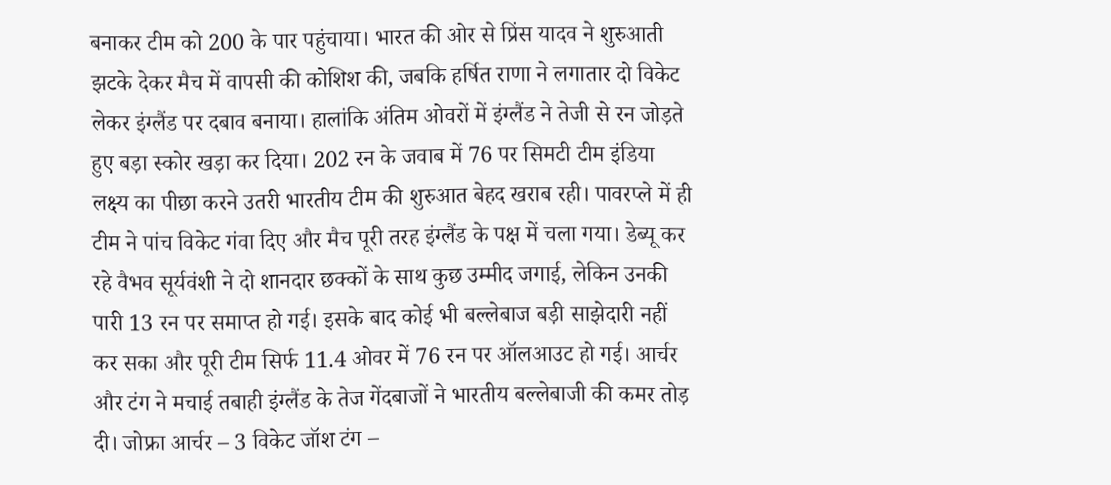बनाकर टीम को 200 के पार पहुंचाया। भारत की ओर से प्रिंस यादव ने शुरुआती झटके देकर मैच में वापसी की कोशिश की, जबकि हर्षित राणा ने लगातार दो विकेट लेकर इंग्लैंड पर दबाव बनाया। हालांकि अंतिम ओवरों में इंग्लैंड ने तेजी से रन जोड़ते हुए बड़ा स्कोर खड़ा कर दिया। 202 रन के जवाब में 76 पर सिमटी टीम इंडिया लक्ष्य का पीछा करने उतरी भारतीय टीम की शुरुआत बेहद खराब रही। पावरप्ले में ही टीम ने पांच विकेट गंवा दिए और मैच पूरी तरह इंग्लैंड के पक्ष में चला गया। डेब्यू कर रहे वैभव सूर्यवंशी ने दो शानदार छक्कों के साथ कुछ उम्मीद जगाई, लेकिन उनकी पारी 13 रन पर समाप्त हो गई। इसके बाद कोई भी बल्लेबाज बड़ी साझेदारी नहीं कर सका और पूरी टीम सिर्फ 11.4 ओवर में 76 रन पर ऑलआउट हो गई। आर्चर और टंग ने मचाई तबाही इंग्लैंड के तेज गेंदबाजों ने भारतीय बल्लेबाजी की कमर तोड़ दी। जोफ्रा आर्चर – 3 विकेट जॉश टंग –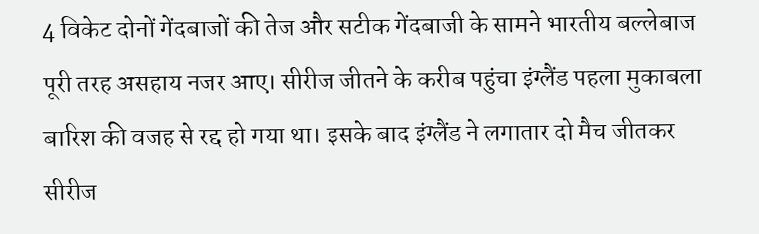4 विकेट दोनों गेंदबाजों की तेज और सटीक गेंदबाजी के सामने भारतीय बल्लेबाज पूरी तरह असहाय नजर आए। सीरीज जीतने के करीब पहुंचा इंग्लैंड पहला मुकाबला बारिश की वजह से रद्द हो गया था। इसके बाद इंग्लैंड ने लगातार दो मैच जीतकर सीरीज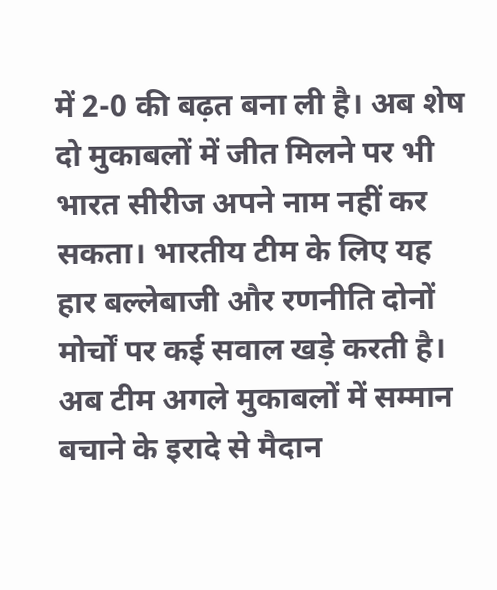में 2-0 की बढ़त बना ली है। अब शेष दो मुकाबलों में जीत मिलने पर भी भारत सीरीज अपने नाम नहीं कर सकता। भारतीय टीम के लिए यह हार बल्लेबाजी और रणनीति दोनों मोर्चों पर कई सवाल खड़े करती है। अब टीम अगले मुकाबलों में सम्मान बचाने के इरादे से मैदान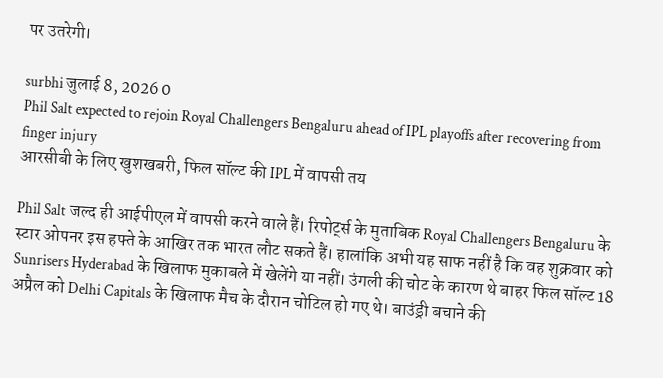पर उतरेगी।

surbhi जुलाई 8, 2026 0
Phil Salt expected to rejoin Royal Challengers Bengaluru ahead of IPL playoffs after recovering from finger injury
आरसीबी के लिए खुशखबरी, फिल सॉल्ट की IPL में वापसी तय

Phil Salt जल्द ही आईपीएल में वापसी करने वाले हैं। रिपोर्ट्स के मुताबिक Royal Challengers Bengaluru के स्टार ओपनर इस हफ्ते के आखिर तक भारत लौट सकते हैं। हालांकि अभी यह साफ नहीं है कि वह शुक्रवार को Sunrisers Hyderabad के खिलाफ मुकाबले में खेलेंगे या नहीं। उंगली की चोट के कारण थे बाहर फिल सॉल्ट 18 अप्रैल को Delhi Capitals के खिलाफ मैच के दौरान चोटिल हो गए थे। बाउंड्री बचाने की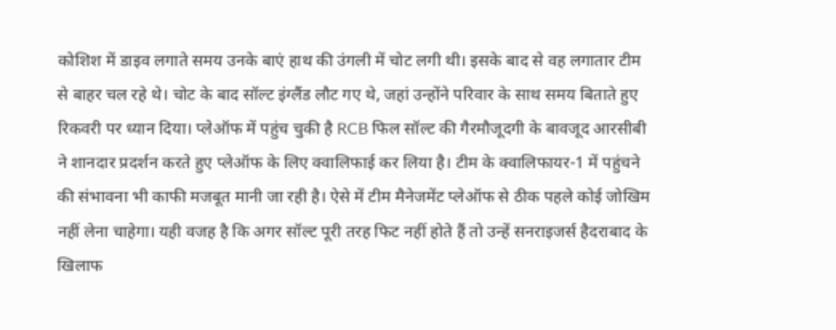कोशिश में डाइव लगाते समय उनके बाएं हाथ की उंगली में चोट लगी थी। इसके बाद से वह लगातार टीम से बाहर चल रहे थे। चोट के बाद सॉल्ट इंग्लैंड लौट गए थे, जहां उन्होंने परिवार के साथ समय बिताते हुए रिकवरी पर ध्यान दिया। प्लेऑफ में पहुंच चुकी है RCB फिल सॉल्ट की गैरमौजूदगी के बावजूद आरसीबी ने शानदार प्रदर्शन करते हुए प्लेऑफ के लिए क्वालिफाई कर लिया है। टीम के क्वालिफायर-1 में पहुंचने की संभावना भी काफी मजबूत मानी जा रही है। ऐसे में टीम मैनेजमेंट प्लेऑफ से ठीक पहले कोई जोखिम नहीं लेना चाहेगा। यही वजह है कि अगर सॉल्ट पूरी तरह फिट नहीं होते हैं तो उन्हें सनराइजर्स हैदराबाद के खिलाफ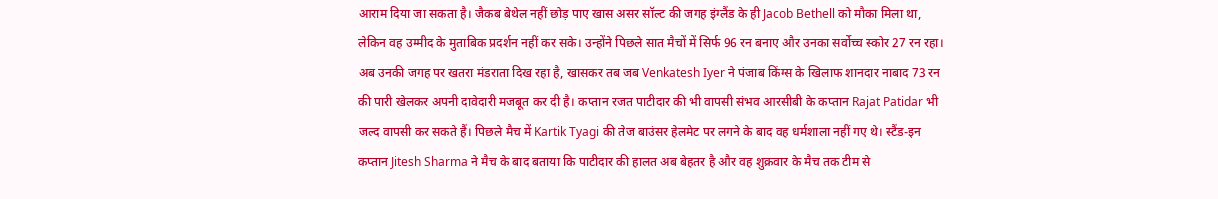आराम दिया जा सकता है। जैकब बेथेल नहीं छोड़ पाए खास असर सॉल्ट की जगह इंग्लैंड के ही Jacob Bethell को मौका मिला था, लेकिन वह उम्मीद के मुताबिक प्रदर्शन नहीं कर सके। उन्होंने पिछले सात मैचों में सिर्फ 96 रन बनाए और उनका सर्वोच्च स्कोर 27 रन रहा। अब उनकी जगह पर खतरा मंडराता दिख रहा है, खासकर तब जब Venkatesh Iyer ने पंजाब किंग्स के खिलाफ शानदार नाबाद 73 रन की पारी खेलकर अपनी दावेदारी मजबूत कर दी है। कप्तान रजत पाटीदार की भी वापसी संभव आरसीबी के कप्तान Rajat Patidar भी जल्द वापसी कर सकते हैं। पिछले मैच में Kartik Tyagi की तेज बाउंसर हेलमेट पर लगने के बाद वह धर्मशाला नहीं गए थे। स्टैंड-इन कप्तान Jitesh Sharma ने मैच के बाद बताया कि पाटीदार की हालत अब बेहतर है और वह शुक्रवार के मैच तक टीम से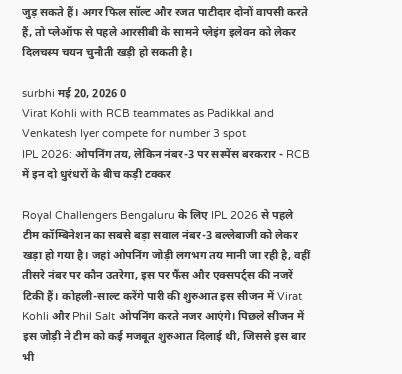जुड़ सकते हैं। अगर फिल सॉल्ट और रजत पाटीदार दोनों वापसी करते हैं, तो प्लेऑफ से पहले आरसीबी के सामने प्लेइंग इलेवन को लेकर दिलचस्प चयन चुनौती खड़ी हो सकती है।

surbhi मई 20, 2026 0
Virat Kohli with RCB teammates as Padikkal and Venkatesh Iyer compete for number 3 spot
IPL 2026: ओपनिंग तय, लेकिन नंबर-3 पर सस्पेंस बरकरार - RCB में इन दो धुरंधरों के बीच कड़ी टक्कर

Royal Challengers Bengaluru के लिए IPL 2026 से पहले टीम कॉम्बिनेशन का सबसे बड़ा सवाल नंबर-3 बल्लेबाजी को लेकर खड़ा हो गया है। जहां ओपनिंग जोड़ी लगभग तय मानी जा रही है, वहीं तीसरे नंबर पर कौन उतरेगा, इस पर फैंस और एक्सपर्ट्स की नजरें टिकी हैं। कोहली-साल्ट करेंगे पारी की शुरुआत इस सीजन में Virat Kohli और Phil Salt ओपनिंग करते नजर आएंगे। पिछले सीजन में इस जोड़ी ने टीम को कई मजबूत शुरुआत दिलाई थी, जिससे इस बार भी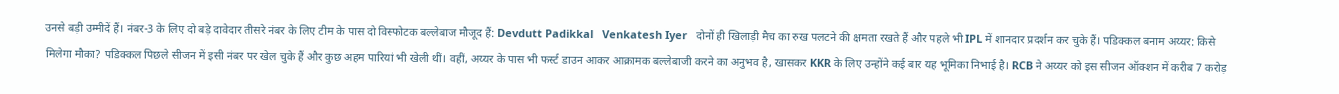उनसे बड़ी उम्मीदें हैं। नंबर-3 के लिए दो बड़े दावेदार तीसरे नंबर के लिए टीम के पास दो विस्फोटक बल्लेबाज मौजूद हैं: Devdutt Padikkal   Venkatesh Iyer   दोनों ही खिलाड़ी मैच का रुख पलटने की क्षमता रखते हैं और पहले भी IPL में शानदार प्रदर्शन कर चुके हैं। पडिक्कल बनाम अय्यर: किसे मिलेगा मौका? पडिक्कल पिछले सीजन में इसी नंबर पर खेल चुके हैं और कुछ अहम पारियां भी खेली थीं। वहीं, अय्यर के पास भी फर्स्ट डाउन आकर आक्रामक बल्लेबाजी करने का अनुभव है, खासकर KKR के लिए उन्होंने कई बार यह भूमिका निभाई है। RCB ने अय्यर को इस सीजन ऑक्शन में करीब 7 करोड़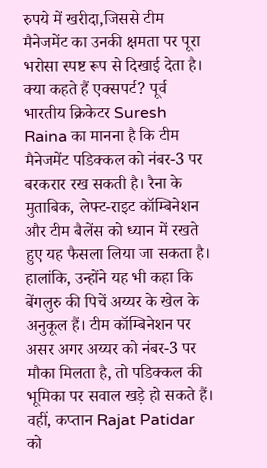रुपये में खरीदा,जिससे टीम मैनेजमेंट का उनकी क्षमता पर पूरा भरोसा स्पष्ट रूप से दिखाई देता है। क्या कहते हैं एक्सपर्ट? पूर्व भारतीय क्रिकेटर Suresh Raina का मानना है कि टीम मैनेजमेंट पडिक्कल को नंबर-3 पर बरकरार रख सकती है। रैना के मुताबिक, लेफ्ट-राइट कॉम्बिनेशन और टीम बैलेंस को ध्यान में रखते हुए यह फैसला लिया जा सकता है। हालांकि, उन्होंने यह भी कहा कि बेंगलुरु की पिचें अय्यर के खेल के अनुकूल हैं। टीम कॉम्बिनेशन पर असर अगर अय्यर को नंबर-3 पर मौका मिलता है, तो पडिक्कल की भूमिका पर सवाल खड़े हो सकते हैं। वहीं, कप्तान Rajat Patidar को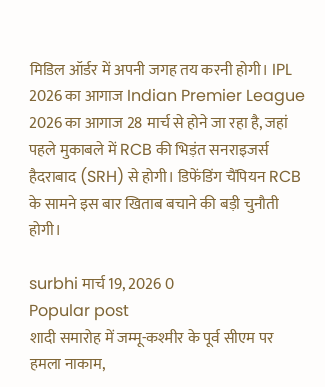मिडिल ऑर्डर में अपनी जगह तय करनी होगी। IPL 2026 का आगाज Indian Premier League 2026 का आगाज 28 मार्च से होने जा रहा है, जहां पहले मुकाबले में RCB की भिड़ंत सनराइजर्स हैदराबाद (SRH) से होगी। डिफेंडिंग चैंपियन RCB के सामने इस बार खिताब बचाने की बड़ी चुनौती होगी।

surbhi मार्च 19, 2026 0
Popular post
शादी समारोह में जम्मू-कश्मीर के पूर्व सीएम पर हमला नाकाम,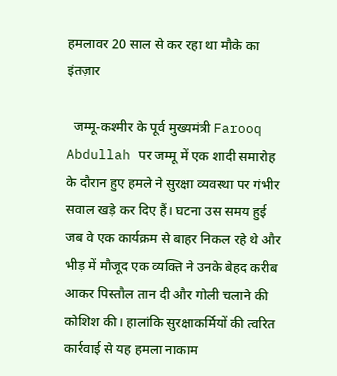हमलावर 20 साल से कर रहा था मौके का इंतज़ार

  जम्मू-कश्मीर के पूर्व मुख्यमंत्री Farooq Abdullah पर जम्मू में एक शादी समारोह के दौरान हुए हमले ने सुरक्षा व्यवस्था पर गंभीर सवाल खड़े कर दिए हैं। घटना उस समय हुई जब वे एक कार्यक्रम से बाहर निकल रहे थे और भीड़ में मौजूद एक व्यक्ति ने उनके बेहद करीब आकर पिस्तौल तान दी और गोली चलाने की कोशिश की। हालांकि सुरक्षाकर्मियों की त्वरित कार्रवाई से यह हमला नाकाम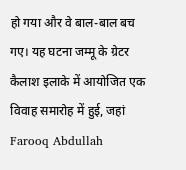हो गया और वे बाल-बाल बच गए। यह घटना जम्मू के ग्रेटर कैलाश इलाके में आयोजित एक विवाह समारोह में हुई, जहां Farooq Abdullah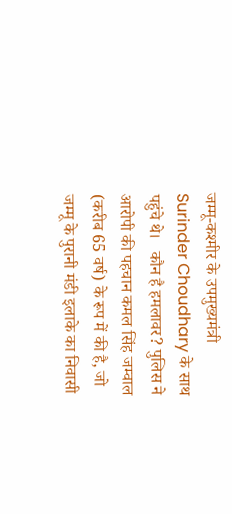जम्मू-कश्मीर के उपमुख्यमंत्री Surinder Choudhary के साथ पहुंचे थे।   कौन है हमलावर? पुलिस ने आरोपी की पहचान कमल सिंह जम्वाल (करीब 65 वर्ष) के रूप में की है, जो जम्मू के पुरानी मंडी इलाके का निवासी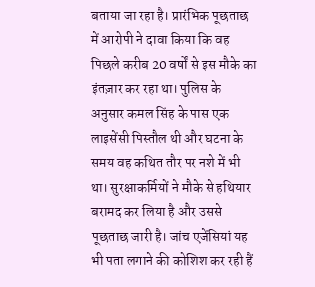बताया जा रहा है। प्रारंभिक पूछताछ में आरोपी ने दावा किया कि वह पिछले करीब 20 वर्षों से इस मौके का इंतज़ार कर रहा था। पुलिस के अनुसार कमल सिंह के पास एक लाइसेंसी पिस्तौल थी और घटना के समय वह कथित तौर पर नशे में भी था। सुरक्षाकर्मियों ने मौके से हथियार बरामद कर लिया है और उससे पूछताछ जारी है। जांच एजेंसियां यह भी पता लगाने की कोशिश कर रही हैं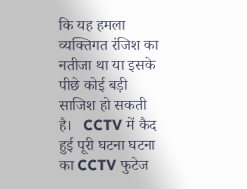कि यह हमला व्यक्तिगत रंजिश का नतीजा था या इसके पीछे कोई बड़ी साजिश हो सकती है।   CCTV में कैद हुई पूरी घटना घटना का CCTV फुटेज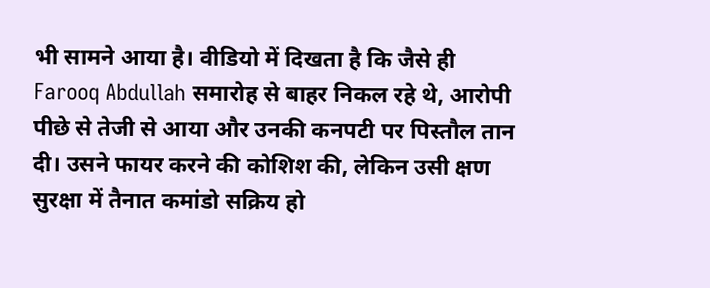भी सामने आया है। वीडियो में दिखता है कि जैसे ही Farooq Abdullah समारोह से बाहर निकल रहे थे, आरोपी पीछे से तेजी से आया और उनकी कनपटी पर पिस्तौल तान दी। उसने फायर करने की कोशिश की, लेकिन उसी क्षण सुरक्षा में तैनात कमांडो सक्रिय हो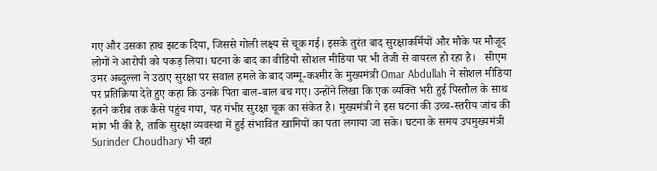गए और उसका हाथ झटक दिया, जिससे गोली लक्ष्य से चूक गई। इसके तुरंत बाद सुरक्षाकर्मियों और मौके पर मौजूद लोगों ने आरोपी को पकड़ लिया। घटना के बाद का वीडियो सोशल मीडिया पर भी तेजी से वायरल हो रहा है।   सीएम उमर अब्दुल्ला ने उठाए सुरक्षा पर सवाल हमले के बाद जम्मू-कश्मीर के मुख्यमंत्री Omar Abdullah ने सोशल मीडिया पर प्रतिक्रिया देते हुए कहा कि उनके पिता बाल-बाल बच गए। उन्होंने लिखा कि एक व्यक्ति भरी हुई पिस्तौल के साथ इतने करीब तक कैसे पहुंच गया, यह गंभीर सुरक्षा चूक का संकेत है। मुख्यमंत्री ने इस घटना की उच्च-स्तरीय जांच की मांग भी की है, ताकि सुरक्षा व्यवस्था में हुई संभावित खामियों का पता लगाया जा सके। घटना के समय उपमुख्यमंत्री Surinder Choudhary भी वहां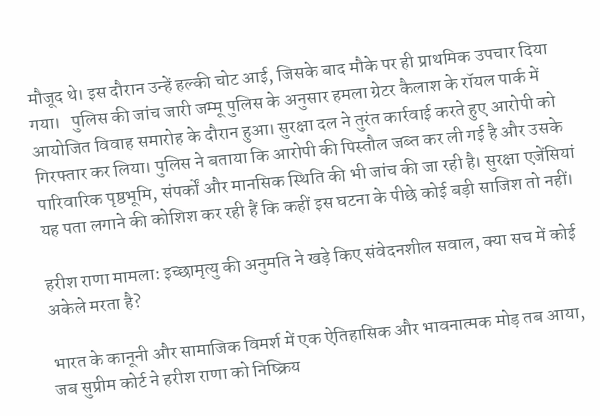मौजूद थे। इस दौरान उन्हें हल्की चोट आई, जिसके बाद मौके पर ही प्राथमिक उपचार दिया गया।   पुलिस की जांच जारी जम्मू पुलिस के अनुसार हमला ग्रेटर कैलाश के रॉयल पार्क में आयोजित विवाह समारोह के दौरान हुआ। सुरक्षा दल ने तुरंत कार्रवाई करते हुए आरोपी को गिरफ्तार कर लिया। पुलिस ने बताया कि आरोपी की पिस्तौल जब्त कर ली गई है और उसके पारिवारिक पृष्ठभूमि, संपर्कों और मानसिक स्थिति की भी जांच की जा रही है। सुरक्षा एजेंसियां यह पता लगाने की कोशिश कर रही हैं कि कहीं इस घटना के पीछे कोई बड़ी साजिश तो नहीं।

हरीश राणा मामला: इच्छामृत्यु की अनुमति ने खड़े किए संवेदनशील सवाल, क्या सच में कोई अकेले मरता है?

भारत के कानूनी और सामाजिक विमर्श में एक ऐतिहासिक और भावनात्मक मोड़ तब आया, जब सुप्रीम कोर्ट ने हरीश राणा को निष्क्रिय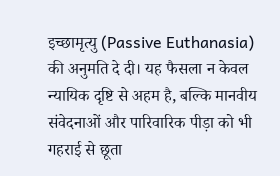इच्छामृत्यु (Passive Euthanasia) की अनुमति दे दी। यह फैसला न केवल न्यायिक दृष्टि से अहम है, बल्कि मानवीय संवेदनाओं और पारिवारिक पीड़ा को भी गहराई से छूता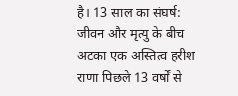है। 13 साल का संघर्ष: जीवन और मृत्यु के बीच अटका एक अस्तित्व हरीश राणा पिछले 13 वर्षों से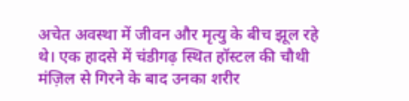अचेत अवस्था में जीवन और मृत्यु के बीच झूल रहे थे। एक हादसे में चंडीगढ़ स्थित हॉस्टल की चौथी मंज़िल से गिरने के बाद उनका शरीर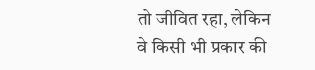तो जीवित रहा, लेकिन वे किसी भी प्रकार की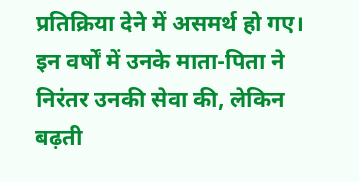प्रतिक्रिया देने में असमर्थ हो गए। इन वर्षों में उनके माता-पिता ने निरंतर उनकी सेवा की, लेकिन बढ़ती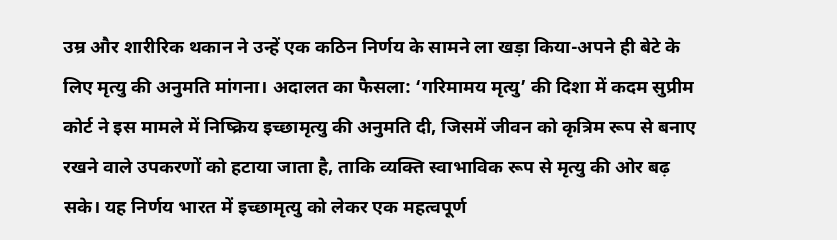उम्र और शारीरिक थकान ने उन्हें एक कठिन निर्णय के सामने ला खड़ा किया-अपने ही बेटे के लिए मृत्यु की अनुमति मांगना। अदालत का फैसला: ‘गरिमामय मृत्यु’ की दिशा में कदम सुप्रीम कोर्ट ने इस मामले में निष्क्रिय इच्छामृत्यु की अनुमति दी, जिसमें जीवन को कृत्रिम रूप से बनाए रखने वाले उपकरणों को हटाया जाता है, ताकि व्यक्ति स्वाभाविक रूप से मृत्यु की ओर बढ़ सके। यह निर्णय भारत में इच्छामृत्यु को लेकर एक महत्वपूर्ण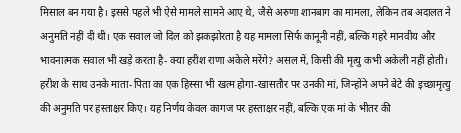मिसाल बन गया है। इससे पहले भी ऐसे मामले सामने आए थे, जैसे अरुणा शानबाग का मामला, लेकिन तब अदालत ने अनुमति नहीं दी थी। एक सवाल जो दिल को झकझोरता है यह मामला सिर्फ कानूनी नहीं, बल्कि गहरे मानवीय और भावनात्मक सवाल भी खड़े करता है- क्या हरीश राणा अकेले मरेंगे? असल में, किसी की मृत्यु कभी अकेली नहीं होती। हरीश के साथ उनके माता-पिता का एक हिस्सा भी खत्म होगा-खासतौर पर उनकी मां, जिन्होंने अपने बेटे की इच्छामृत्यु की अनुमति पर हस्ताक्षर किए। यह निर्णय केवल कागज पर हस्ताक्षर नहीं, बल्कि एक मां के भीतर की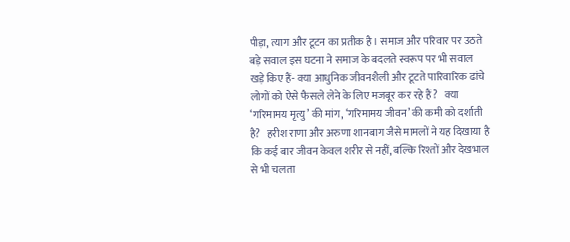पीड़ा, त्याग और टूटन का प्रतीक है। समाज और परिवार पर उठते बड़े सवाल इस घटना ने समाज के बदलते स्वरूप पर भी सवाल खड़े किए हैं- क्या आधुनिक जीवनशैली और टूटते पारिवारिक ढांचे लोगों को ऐसे फैसले लेने के लिए मजबूर कर रहे हैं?   क्या ‘गरिमामय मृत्यु’ की मांग, ‘गरिमामय जीवन’ की कमी को दर्शाती है?   हरीश राणा और अरुणा शानबाग जैसे मामलों ने यह दिखाया है कि कई बार जीवन केवल शरीर से नहीं, बल्कि रिश्तों और देखभाल से भी चलता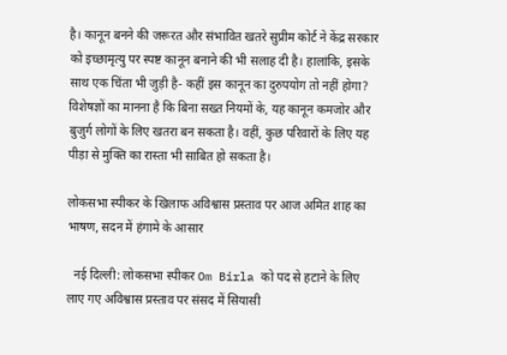है। कानून बनने की जरूरत और संभावित खतरे सुप्रीम कोर्ट ने केंद्र सरकार को इच्छामृत्यु पर स्पष्ट कानून बनाने की भी सलाह दी है। हालांकि, इसके साथ एक चिंता भी जुड़ी है- कहीं इस कानून का दुरुपयोग तो नहीं होगा? विशेषज्ञों का मानना है कि बिना सख्त नियमों के, यह कानून कमजोर और बुजुर्ग लोगों के लिए खतरा बन सकता है। वहीं, कुछ परिवारों के लिए यह पीड़ा से मुक्ति का रास्ता भी साबित हो सकता है।

लोकसभा स्पीकर के खिलाफ अविश्वास प्रस्ताव पर आज अमित शाह का भाषण, सदन में हंगामे के आसार

  नई दिल्ली: लोकसभा स्पीकर Om Birla को पद से हटाने के लिए लाए गए अविश्वास प्रस्ताव पर संसद में सियासी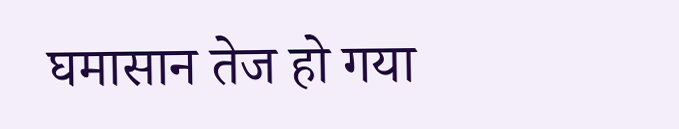घमासान तेज हो गया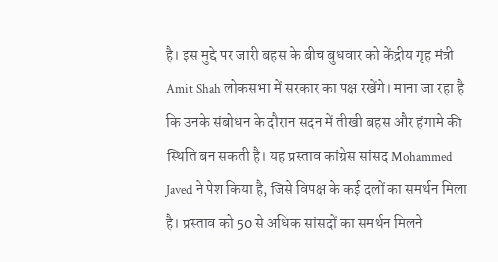है। इस मुद्दे पर जारी बहस के बीच बुधवार को केंद्रीय गृह मंत्री Amit Shah लोकसभा में सरकार का पक्ष रखेंगे। माना जा रहा है कि उनके संबोधन के दौरान सदन में तीखी बहस और हंगामे की स्थिति बन सकती है। यह प्रस्ताव कांग्रेस सांसद Mohammed Javed ने पेश किया है, जिसे विपक्ष के कई दलों का समर्थन मिला है। प्रस्ताव को 50 से अधिक सांसदों का समर्थन मिलने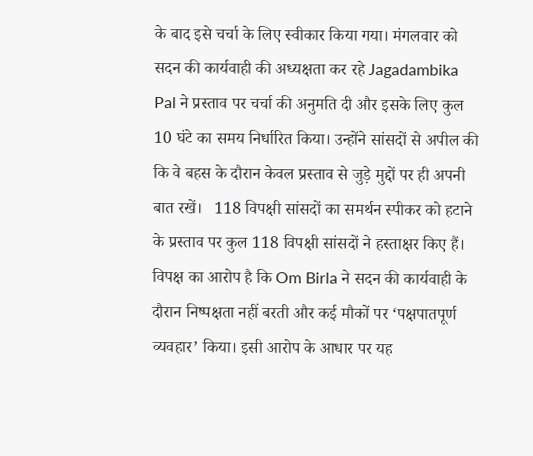के बाद इसे चर्चा के लिए स्वीकार किया गया। मंगलवार को सदन की कार्यवाही की अध्यक्षता कर रहे Jagadambika Pal ने प्रस्ताव पर चर्चा की अनुमति दी और इसके लिए कुल 10 घंटे का समय निर्धारित किया। उन्होंने सांसदों से अपील की कि वे बहस के दौरान केवल प्रस्ताव से जुड़े मुद्दों पर ही अपनी बात रखें।   118 विपक्षी सांसदों का समर्थन स्पीकर को हटाने के प्रस्ताव पर कुल 118 विपक्षी सांसदों ने हस्ताक्षर किए हैं। विपक्ष का आरोप है कि Om Birla ने सदन की कार्यवाही के दौरान निष्पक्षता नहीं बरती और कई मौकों पर ‘पक्षपातपूर्ण व्यवहार’ किया। इसी आरोप के आधार पर यह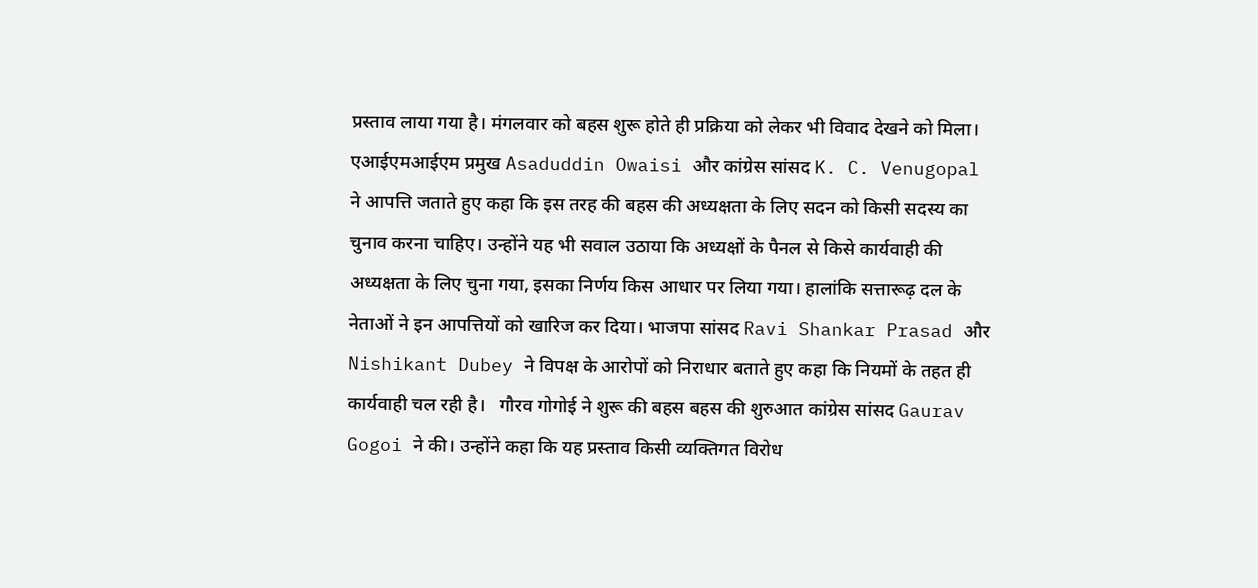प्रस्ताव लाया गया है। मंगलवार को बहस शुरू होते ही प्रक्रिया को लेकर भी विवाद देखने को मिला। एआईएमआईएम प्रमुख Asaduddin Owaisi और कांग्रेस सांसद K. C. Venugopal ने आपत्ति जताते हुए कहा कि इस तरह की बहस की अध्यक्षता के लिए सदन को किसी सदस्य का चुनाव करना चाहिए। उन्होंने यह भी सवाल उठाया कि अध्यक्षों के पैनल से किसे कार्यवाही की अध्यक्षता के लिए चुना गया, इसका निर्णय किस आधार पर लिया गया। हालांकि सत्तारूढ़ दल के नेताओं ने इन आपत्तियों को खारिज कर दिया। भाजपा सांसद Ravi Shankar Prasad और Nishikant Dubey ने विपक्ष के आरोपों को निराधार बताते हुए कहा कि नियमों के तहत ही कार्यवाही चल रही है।   गौरव गोगोई ने शुरू की बहस बहस की शुरुआत कांग्रेस सांसद Gaurav Gogoi ने की। उन्होंने कहा कि यह प्रस्ताव किसी व्यक्तिगत विरोध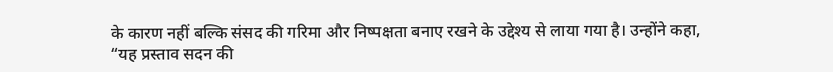के कारण नहीं बल्कि संसद की गरिमा और निष्पक्षता बनाए रखने के उद्देश्य से लाया गया है। उन्होंने कहा, “यह प्रस्ताव सदन की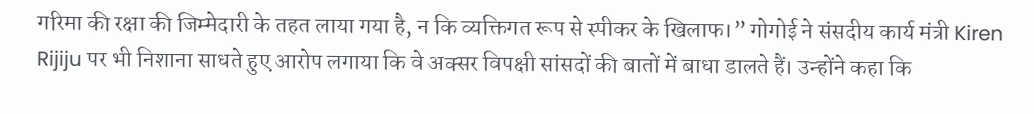गरिमा की रक्षा की जिम्मेदारी के तहत लाया गया है, न कि व्यक्तिगत रूप से स्पीकर के खिलाफ।” गोगोई ने संसदीय कार्य मंत्री Kiren Rijiju पर भी निशाना साधते हुए आरोप लगाया कि वे अक्सर विपक्षी सांसदों की बातों में बाधा डालते हैं। उन्होंने कहा कि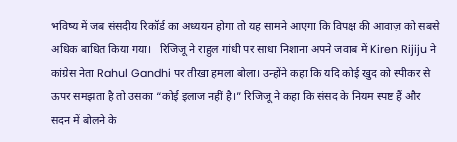भविष्य में जब संसदीय रिकॉर्ड का अध्ययन होगा तो यह सामने आएगा कि विपक्ष की आवाज़ को सबसे अधिक बाधित किया गया।   रिजिजू ने राहुल गांधी पर साधा निशाना अपने जवाब में Kiren Rijiju ने कांग्रेस नेता Rahul Gandhi पर तीखा हमला बोला। उन्होंने कहा कि यदि कोई खुद को स्पीकर से ऊपर समझता है तो उसका “कोई इलाज नहीं है।” रिजिजू ने कहा कि संसद के नियम स्पष्ट हैं और सदन में बोलने के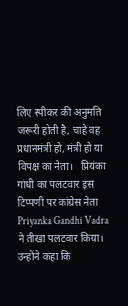लिए स्पीकर की अनुमति जरूरी होती है, चाहे वह प्रधानमंत्री हो, मंत्री हो या विपक्ष का नेता।   प्रियंका गांधी का पलटवार इस टिप्पणी पर कांग्रेस नेता Priyanka Gandhi Vadra ने तीखा पलटवार किया। उन्होंने कहा कि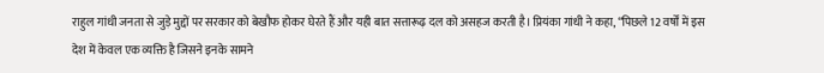राहुल गांधी जनता से जुड़े मुद्दों पर सरकार को बेखौफ होकर घेरते हैं और यही बात सत्तारूढ़ दल को असहज करती है। प्रियंका गांधी ने कहा, “पिछले 12 वर्षों में इस देश में केवल एक व्यक्ति है जिसने इनके सामने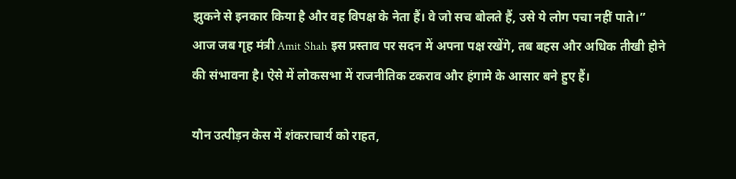झुकने से इनकार किया है और वह विपक्ष के नेता हैं। वे जो सच बोलते हैं, उसे ये लोग पचा नहीं पाते।” आज जब गृह मंत्री Amit Shah इस प्रस्ताव पर सदन में अपना पक्ष रखेंगे, तब बहस और अधिक तीखी होने की संभावना है। ऐसे में लोकसभा में राजनीतिक टकराव और हंगामे के आसार बने हुए हैं।

यौन उत्पीड़न केस में शंकराचार्य को राहत,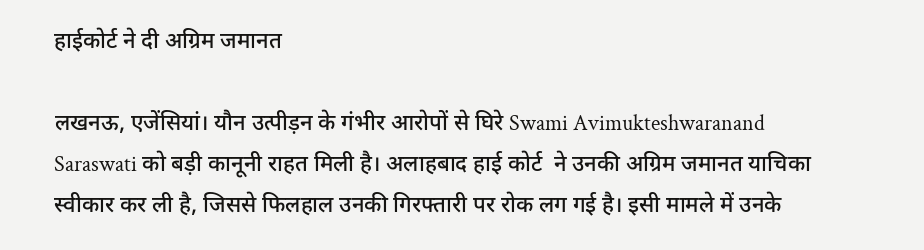हाईकोर्ट ने दी अग्रिम जमानत

लखनऊ, एजेंसियां। यौन उत्पीड़न के गंभीर आरोपों से घिरे Swami Avimukteshwaranand Saraswati को बड़ी कानूनी राहत मिली है। अलाहबाद हाई कोर्ट  ने उनकी अग्रिम जमानत याचिका स्वीकार कर ली है, जिससे फिलहाल उनकी गिरफ्तारी पर रोक लग गई है। इसी मामले में उनके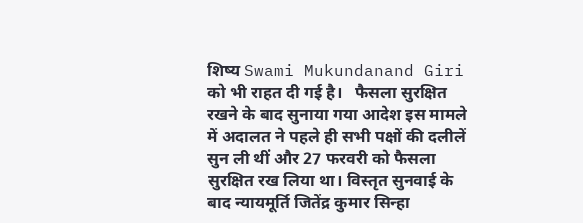शिष्य Swami Mukundanand Giri को भी राहत दी गई है।   फैसला सुरक्षित रखने के बाद सुनाया गया आदेश इस मामले में अदालत ने पहले ही सभी पक्षों की दलीलें सुन ली थीं और 27 फरवरी को फैसला सुरक्षित रख लिया था। विस्तृत सुनवाई के बाद न्यायमूर्ति जितेंद्र कुमार सिन्हा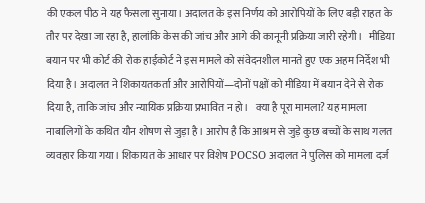की एकल पीठ ने यह फैसला सुनाया। अदालत के इस निर्णय को आरोपियों के लिए बड़ी राहत के तौर पर देखा जा रहा है, हालांकि केस की जांच और आगे की कानूनी प्रक्रिया जारी रहेगी।   मीडिया बयान पर भी कोर्ट की रोक हाईकोर्ट ने इस मामले को संवेदनशील मानते हुए एक अहम निर्देश भी दिया है। अदालत ने शिकायतकर्ता और आरोपियों—दोनों पक्षों को मीडिया में बयान देने से रोक दिया है, ताकि जांच और न्यायिक प्रक्रिया प्रभावित न हो।   क्या है पूरा मामला? यह मामला नाबालिगों के कथित यौन शोषण से जुड़ा है। आरोप है कि आश्रम से जुड़े कुछ बच्चों के साथ गलत व्यवहार किया गया। शिकायत के आधार पर विशेष POCSO अदालत ने पुलिस को मामला दर्ज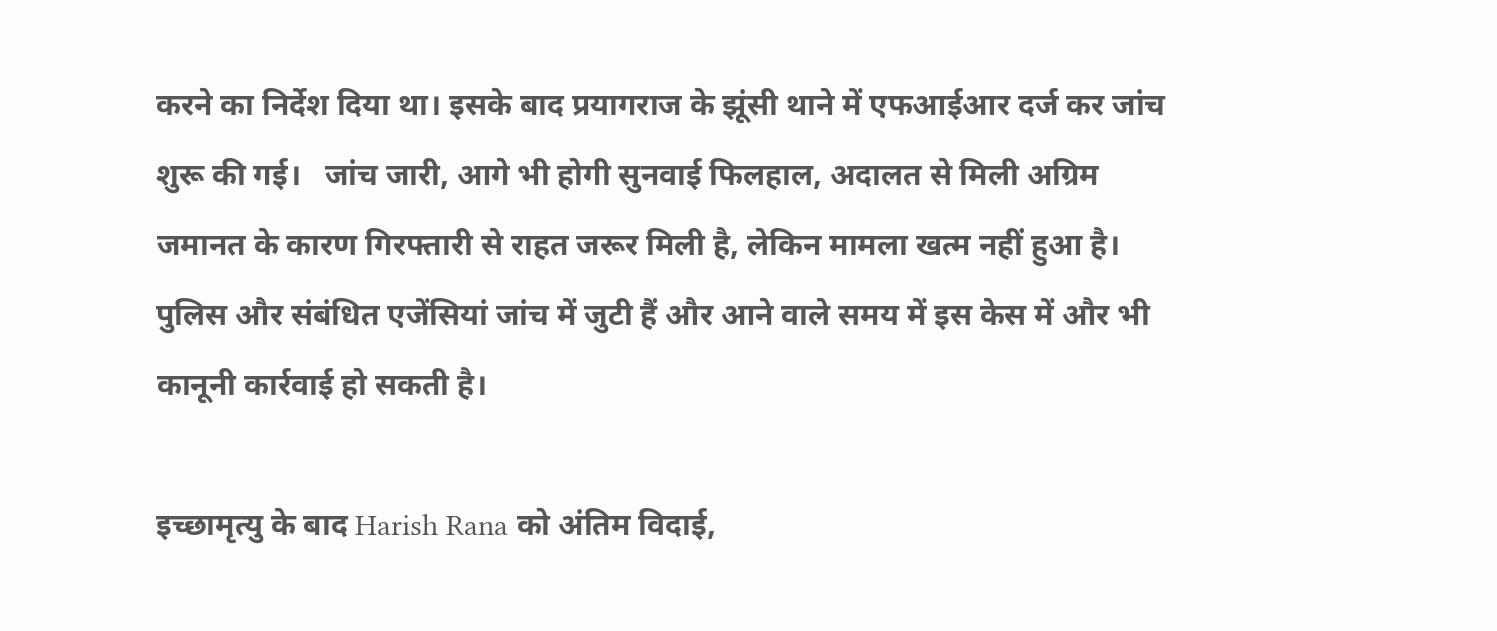करने का निर्देश दिया था। इसके बाद प्रयागराज के झूंसी थाने में एफआईआर दर्ज कर जांच शुरू की गई।   जांच जारी, आगे भी होगी सुनवाई फिलहाल, अदालत से मिली अग्रिम जमानत के कारण गिरफ्तारी से राहत जरूर मिली है, लेकिन मामला खत्म नहीं हुआ है। पुलिस और संबंधित एजेंसियां जांच में जुटी हैं और आने वाले समय में इस केस में और भी कानूनी कार्रवाई हो सकती है।

इच्छामृत्यु के बाद Harish Rana को अंतिम विदाई,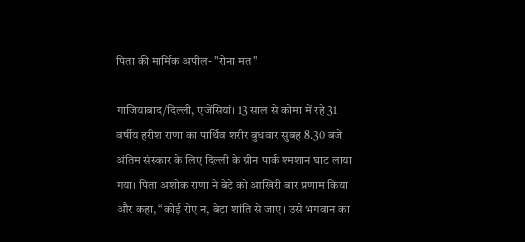पिता की मार्मिक अपील- "रोना मत"

गाजियाबाद/दिल्ली, एजेंसियां। 13 साल से कोमा में रहे 31 वर्षीय हरीश राणा का पार्थिव शरीर बुधवार सुबह 8.30 बजे अंतिम संस्कार के लिए दिल्ली के ग्रीन पार्क श्मशान घाट लाया गया। पिता अशोक राणा ने बेटे को आखिरी बार प्रणाम किया और कहा, “कोई रोए न, बेटा शांति से जाए। उसे भगवान का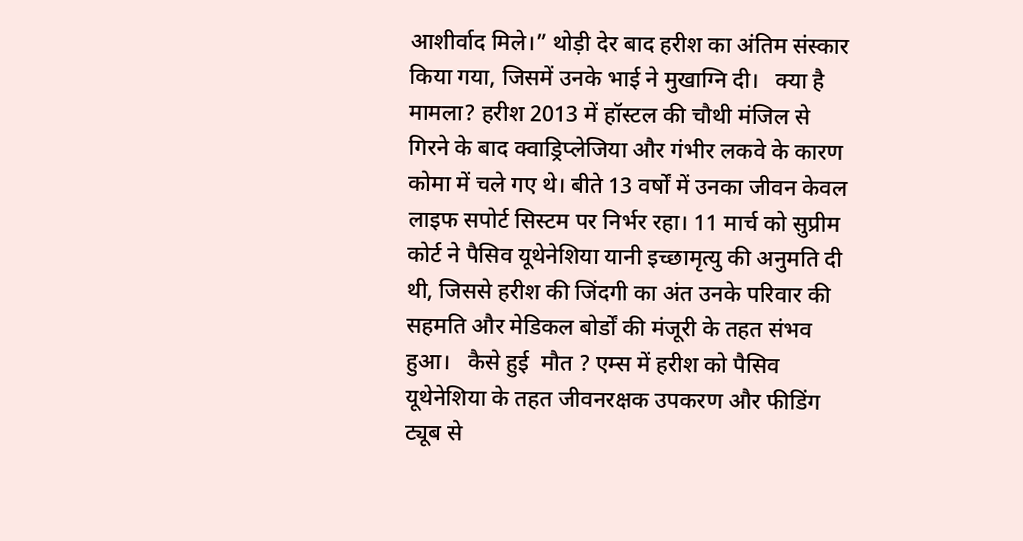आशीर्वाद मिले।” थोड़ी देर बाद हरीश का अंतिम संस्कार किया गया, जिसमें उनके भाई ने मुखाग्नि दी।   क्या है मामला? हरीश 2013 में हॉस्टल की चौथी मंजिल से गिरने के बाद क्वाड्रिप्लेजिया और गंभीर लकवे के कारण कोमा में चले गए थे। बीते 13 वर्षों में उनका जीवन केवल लाइफ सपोर्ट सिस्टम पर निर्भर रहा। 11 मार्च को सुप्रीम कोर्ट ने पैसिव यूथेनेशिया यानी इच्छामृत्यु की अनुमति दी थी, जिससे हरीश की जिंदगी का अंत उनके परिवार की सहमति और मेडिकल बोर्डों की मंजूरी के तहत संभव हुआ।   कैसे हुई  मौत ? एम्स में हरीश को पैसिव यूथेनेशिया के तहत जीवनरक्षक उपकरण और फीडिंग ट्यूब से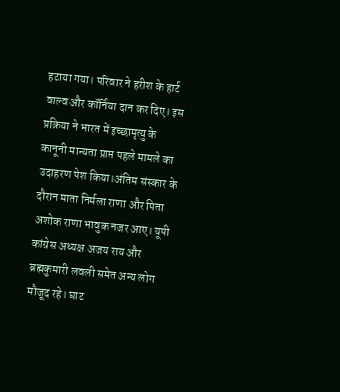हटाया गया। परिवार ने हरीश के हार्ट वाल्व और कॉर्निया दान कर दिए। इस प्रक्रिया ने भारत में इच्छामृत्यु के कानूनी मान्यता प्राप्त पहले मामले का उदाहरण पेश किया।अंतिम संस्कार के दौरान माता निर्मला राणा और पिता अशोक राणा भावुक नजर आए। यूपी कांग्रेस अध्यक्ष अजय राय और ब्रह्मकुमारी लवली समेत अन्य लोग मौजूद रहे। घाट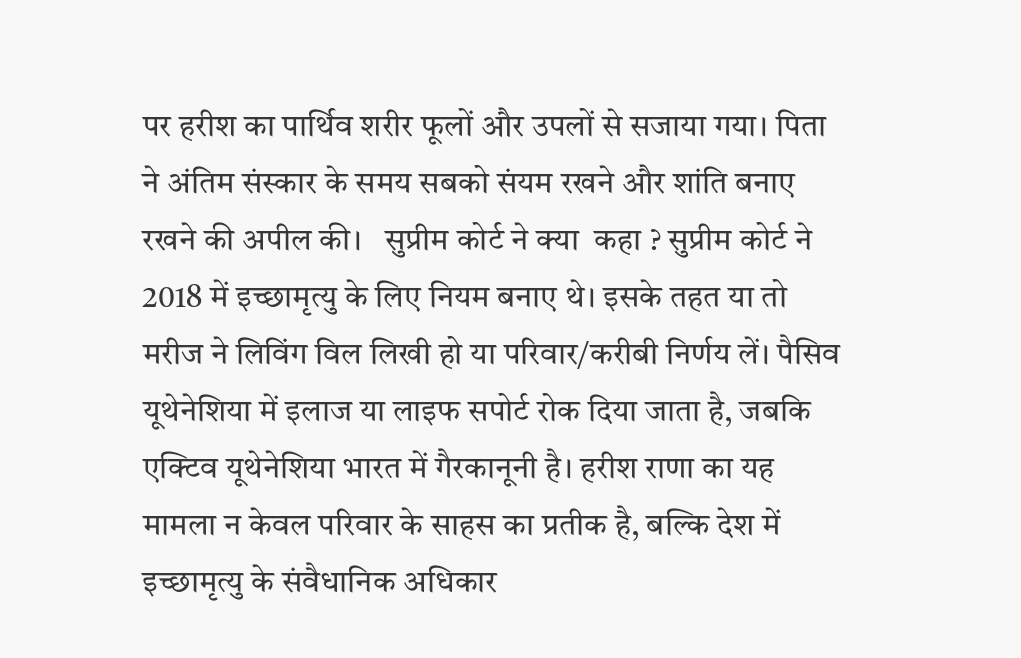पर हरीश का पार्थिव शरीर फूलों और उपलों से सजाया गया। पिता ने अंतिम संस्कार के समय सबको संयम रखने और शांति बनाए रखने की अपील की।   सुप्रीम कोर्ट ने क्या  कहा ? सुप्रीम कोर्ट ने 2018 में इच्छामृत्यु के लिए नियम बनाए थे। इसके तहत या तो मरीज ने लिविंग विल लिखी हो या परिवार/करीबी निर्णय लें। पैसिव यूथेनेशिया में इलाज या लाइफ सपोर्ट रोक दिया जाता है, जबकि एक्टिव यूथेनेशिया भारत में गैरकानूनी है। हरीश राणा का यह मामला न केवल परिवार के साहस का प्रतीक है, बल्कि देश में इच्छामृत्यु के संवैधानिक अधिकार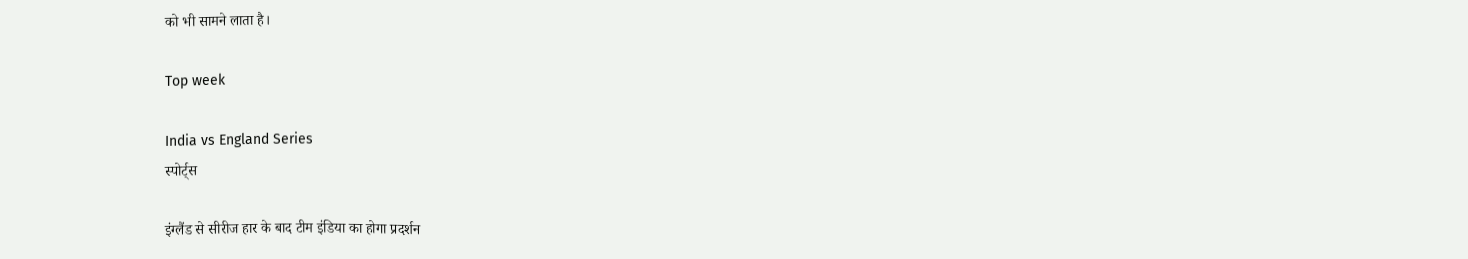को भी सामने लाता है।

Top week

India vs England Series
स्पोर्ट्स

इंग्लैंड से सीरीज हार के बाद टीम इंडिया का होगा प्रदर्शन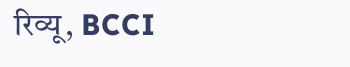रिव्यू, BCCI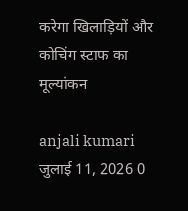करेगा खिलाड़ियों और कोचिंग स्टाफ का मूल्यांकन

anjali kumari जुलाई 11, 2026 0